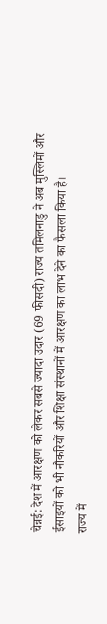चेन्नई: देश में आरक्षण को लेकर सबसे ज्यादा उदार (69 फीसदी) राज्य तमिलनाडु ने अब मुस्लिमों और ईसाइयों को भी नौकरियों और शिक्षा संस्थानों में आरक्षण का लाभ देने का फैसला किया है।
राज्य में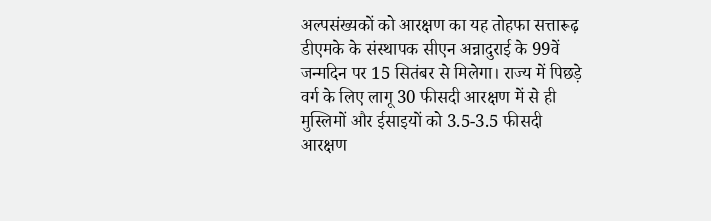अल्पसंख्यकों को आरक्षण का यह तोहफा सत्तारूढ़ डीएमके के संस्थापक सीएन अन्नादुराई के 99वें जन्मदिन पर 15 सितंबर से मिलेगा। राज्य में पिछड़े वर्ग के लिए लागू 30 फीसदी आरक्षण में से ही मुस्लिमों और ईसाइयों को 3.5-3.5 फीसदी आरक्षण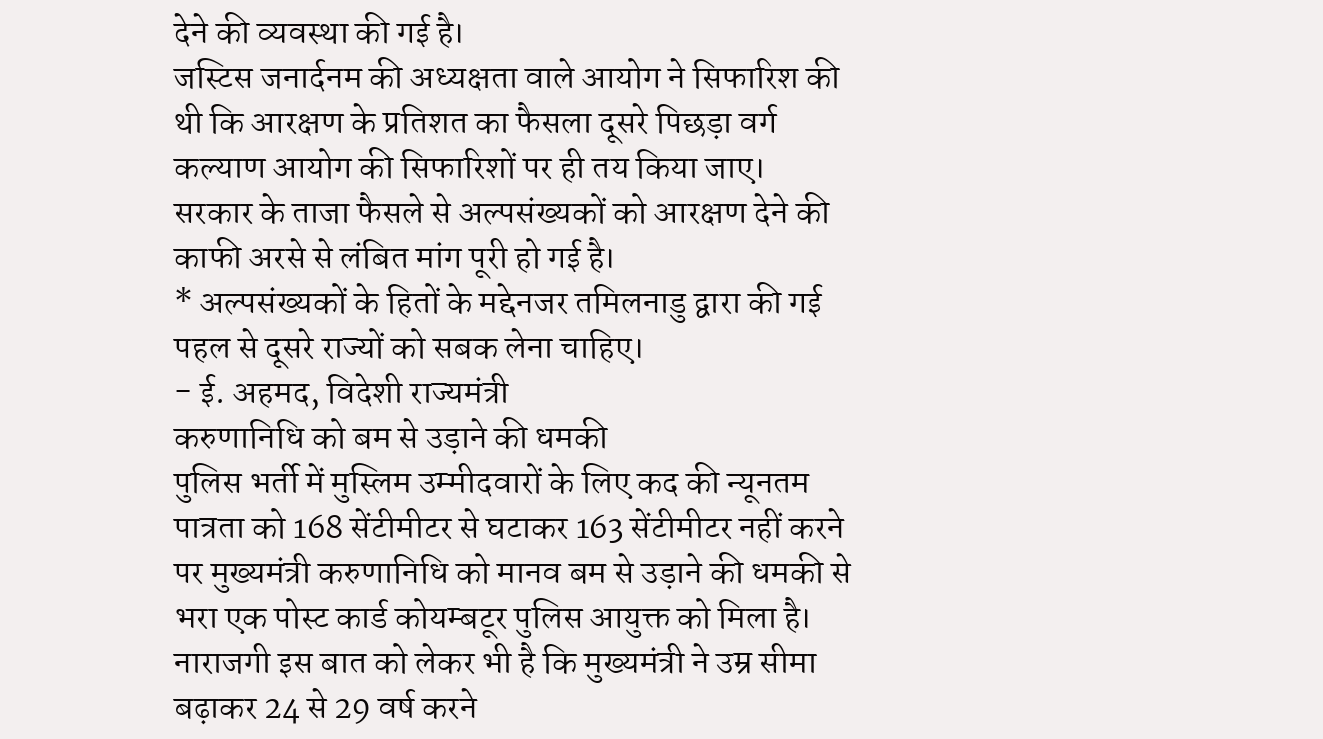देने की व्यवस्था की गई है।
जस्टिस जनार्दनम की अध्यक्षता वाले आयोग ने सिफारिश की थी कि आरक्षण के प्रतिशत का फैसला दूसरे पिछड़ा वर्ग कल्याण आयोग की सिफारिशों पर ही तय किया जाए।
सरकार के ताजा फैसले से अल्पसंख्यकों को आरक्षण देने की काफी अरसे से लंबित मांग पूरी हो गई है।
* अल्पसंख्यकों के हितों के मद्देनजर तमिलनाडु द्वारा की गई पहल से दूसरे राज्यों को सबक लेना चाहिए।
- ई. अहमद, विदेशी राज्यमंत्री
करुणानिधि को बम से उड़ाने की धमकी
पुलिस भर्ती में मुस्लिम उम्मीदवारों के लिए कद की न्यूनतम पात्रता को 168 सेंटीमीटर से घटाकर 163 सेंटीमीटर नहीं करने पर मुख्यमंत्री करुणानिधि को मानव बम से उड़ाने की धमकी से भरा एक पोस्ट कार्ड कोयम्बटूर पुलिस आयुक्त को मिला है। नाराजगी इस बात को लेकर भी है कि मुख्यमंत्री ने उम्र सीमा बढ़ाकर 24 से 29 वर्ष करने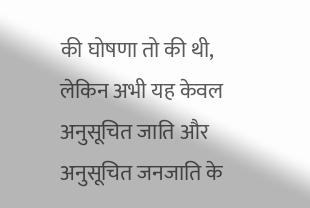की घोषणा तो की थी, लेकिन अभी यह केवल अनुसूचित जाति और अनुसूचित जनजाति के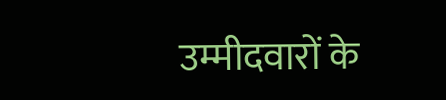उम्मीदवारों के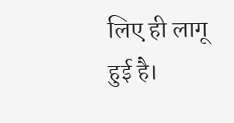लिए ही लागू हुई है।